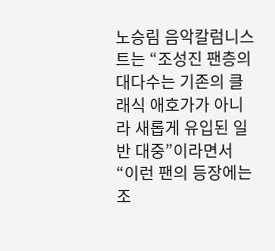노승림 음악칼럼니스트는 “조성진 팬층의 대다수는 기존의 클래식 애호가가 아니라 새롭게 유입된 일반 대중”이라면서 “이런 팬의 등장에는 조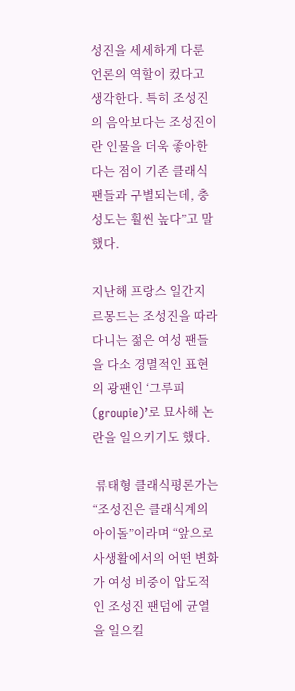성진을 세세하게 다룬 언론의 역할이 컸다고 생각한다. 특히 조성진의 음악보다는 조성진이란 인물을 더욱 좋아한다는 점이 기존 클래식 팬들과 구별되는데, 충성도는 훨씬 높다”고 말했다.

지난해 프랑스 일간지 르몽드는 조성진을 따라다니는 젊은 여성 팬들을 다소 경멸적인 표현의 광팬인 ‘그루피(groupie)’로 묘사해 논란을 일으키기도 했다.

 류태형 클래식평론가는 “조성진은 클래식계의 아이돌”이라며 “앞으로 사생활에서의 어떤 변화가 여성 비중이 압도적인 조성진 팬덤에 균열을 일으킬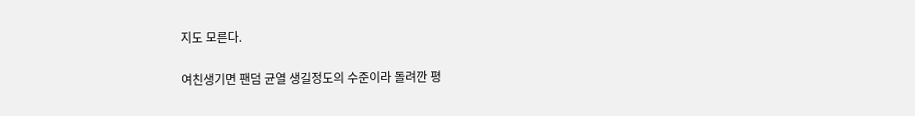지도 모른다.

여친생기면 팬덤 균열 생길정도의 수준이라 돌려깐 평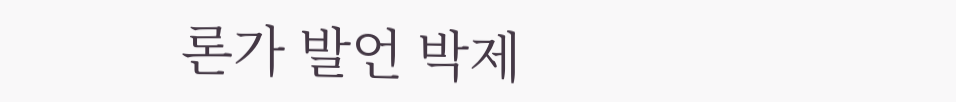론가 발언 박제